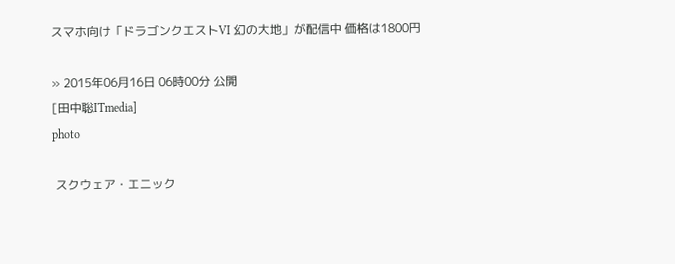スマホ向け「ドラゴンクエストVI 幻の大地」が配信中 価格は1800円

» 2015年06月16日 06時00分 公開
[田中聡ITmedia]
photo

 スクウェア・エニック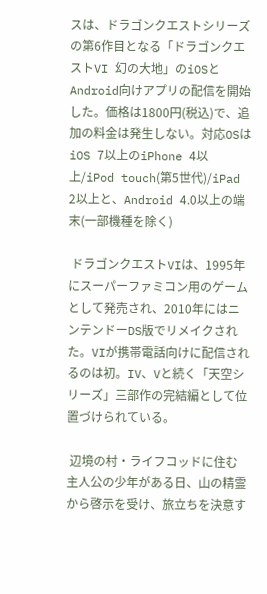スは、ドラゴンクエストシリーズの第6作目となる「ドラゴンクエストVI 幻の大地」のiOSとAndroid向けアプリの配信を開始した。価格は1800円(税込)で、追加の料金は発生しない。対応OSはiOS 7以上のiPhone 4以上/iPod touch(第5世代)/iPad 2以上と、Android 4.0以上の端末(一部機種を除く)

 ドラゴンクエストVIは、1995年にスーパーファミコン用のゲームとして発売され、2010年にはニンテンドーDS版でリメイクされた。VIが携帯電話向けに配信されるのは初。IV、Vと続く「天空シリーズ」三部作の完結編として位置づけられている。

 辺境の村・ライフコッドに住む主人公の少年がある日、山の精霊から啓示を受け、旅立ちを決意す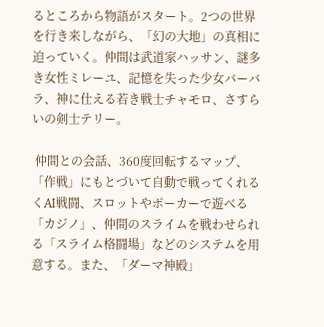るところから物語がスタート。2つの世界を行き来しながら、「幻の大地」の真相に迫っていく。仲間は武道家ハッサン、謎多き女性ミレーユ、記憶を失った少女バーバラ、神に仕える若き戦士チャモロ、さすらいの剣士テリー。

 仲間との会話、360度回転するマップ、「作戦」にもとづいて自動で戦ってくれるくAI戦闘、スロットやポーカーで遊べる「カジノ」、仲間のスライムを戦わせられる「スライム格闘場」などのシステムを用意する。また、「ダーマ神殿」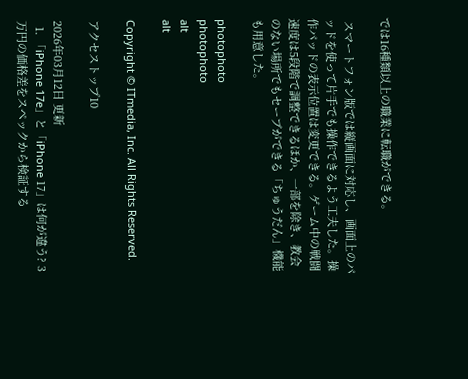では16種類以上の職業に転職ができる。

 スマートフォン版では縦画面に対応し、画面上のパッドを使って片手でも操作できるよう工夫した。操作パッドの表示位置は変更できる。ゲーム中の戦闘速度は5段階で調整できるほか、一部を除き、教会のない場所でもセーブができる「ちゅうだん」機能も用意した。

photophoto
photophoto
alt
alt

Copyright © ITmedia, Inc. All Rights Reserved.

アクセストップ10

2026年03月12日 更新
  1. 「iPhone 17e」と「iPhone 17」は何が違う? 3万円の価格差をスペックから検証する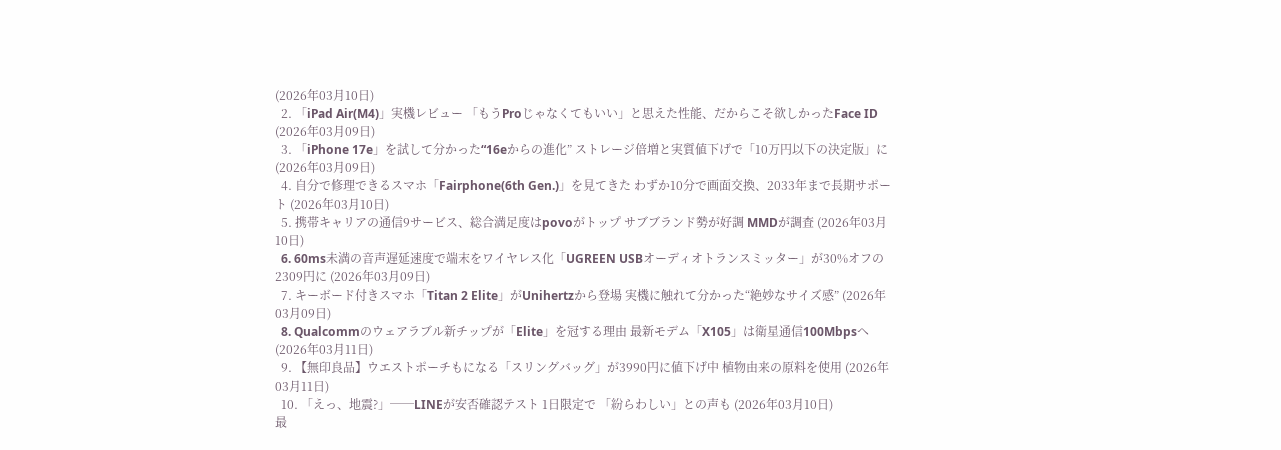(2026年03月10日)
  2. 「iPad Air(M4)」実機レビュー 「もうProじゃなくてもいい」と思えた性能、だからこそ欲しかったFace ID (2026年03月09日)
  3. 「iPhone 17e」を試して分かった“16eからの進化” ストレージ倍増と実質値下げで「10万円以下の決定版」に (2026年03月09日)
  4. 自分で修理できるスマホ「Fairphone(6th Gen.)」を見てきた わずか10分で画面交換、2033年まで長期サポート (2026年03月10日)
  5. 携帯キャリアの通信9サービス、総合満足度はpovoがトップ サブブランド勢が好調 MMDが調査 (2026年03月10日)
  6. 60ms未満の音声遅延速度で端末をワイヤレス化「UGREEN USBオーディオトランスミッター」が30%オフの2309円に (2026年03月09日)
  7. キーボード付きスマホ「Titan 2 Elite」がUnihertzから登場 実機に触れて分かった“絶妙なサイズ感” (2026年03月09日)
  8. Qualcommのウェアラブル新チップが「Elite」を冠する理由 最新モデム「X105」は衛星通信100Mbpsへ (2026年03月11日)
  9. 【無印良品】ウエストポーチもになる「スリングバッグ」が3990円に値下げ中 植物由来の原料を使用 (2026年03月11日)
  10. 「えっ、地震?」──LINEが安否確認テスト 1日限定で 「紛らわしい」との声も (2026年03月10日)
最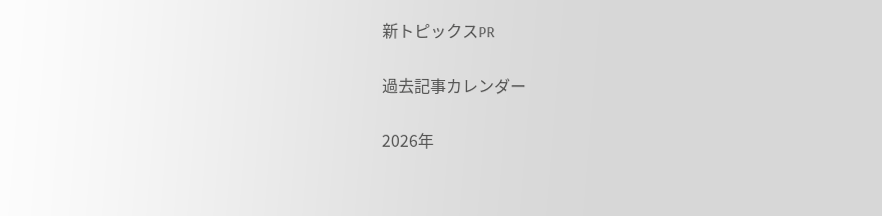新トピックスPR

過去記事カレンダー

2026年